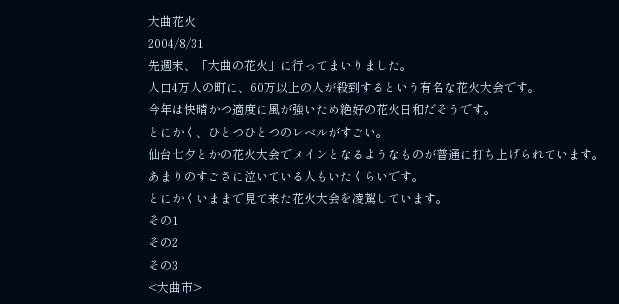大曲花火
2004/8/31
先週末、「大曲の花火」に行ってまいりました。
人口4万人の町に、60万以上の人が殺到するという有名な花火大会です。
今年は快晴かつ適度に風が強いため絶好の花火日和だそうです。
とにかく、ひとつひとつのレベルがすごい。
仙台七夕とかの花火大会でメインとなるようなものが普通に打ち上げられています。
あまりのすごさに泣いている人もいたくらいです。
とにかくいままで見て来た花火大会を凌駕しています。
その1
その2
その3
<大曲市>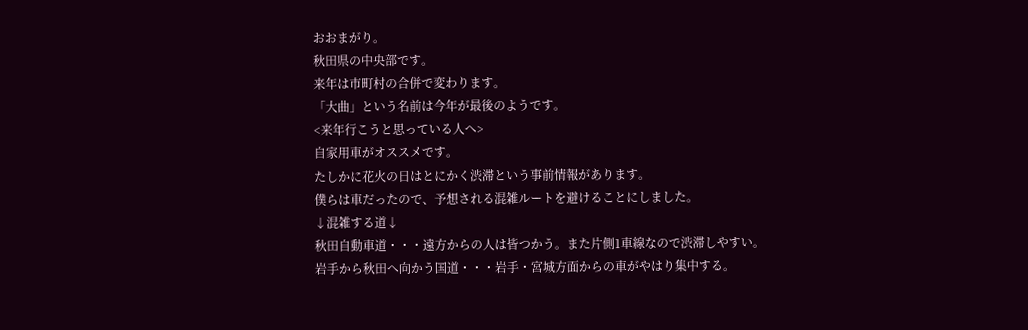おおまがり。
秋田県の中央部です。
来年は市町村の合併で変わります。
「大曲」という名前は今年が最後のようです。
<来年行こうと思っている人へ>
自家用車がオススメです。
たしかに花火の日はとにかく渋滞という事前情報があります。
僕らは車だったので、予想される混雑ルートを避けることにしました。
↓混雑する道↓
秋田自動車道・・・遠方からの人は皆つかう。また片側1車線なので渋滞しやすい。
岩手から秋田へ向かう国道・・・岩手・宮城方面からの車がやはり集中する。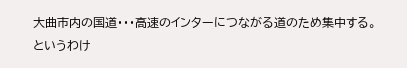大曲市内の国道・・・高速のインターにつながる道のため集中する。
というわけ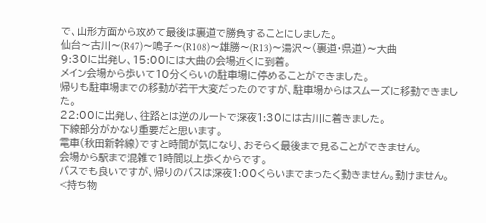で、山形方面から攻めて最後は裏道で勝負することにしました。
仙台〜古川〜(R47)〜鳴子〜(R108)〜雄勝〜(R13)〜湯沢〜(裏道・県道)〜大曲
9:30に出発し、15:00には大曲の会場近くに到着。
メイン会場から歩いて10分くらいの駐車場に停めることができました。
帰りも駐車場までの移動が若干大変だったのですが、駐車場からはスムーズに移動できました。
22:00に出発し、往路とは逆のルートで深夜1:30には古川に着きました。
下線部分がかなり重要だと思います。
電車(秋田新幹線)ですと時間が気になり、おそらく最後まで見ることができません。
会場から駅まで混雑で1時間以上歩くからです。
バスでも良いですが、帰りのバスは深夜1:00くらいまでまったく動きません。動けません。
<持ち物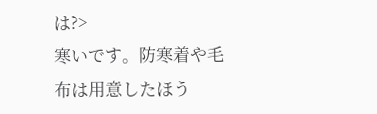は?>
寒いです。防寒着や毛布は用意したほう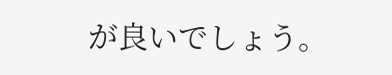が良いでしょう。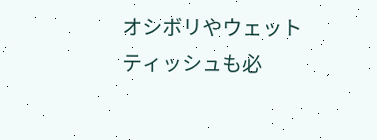オシボリやウェットティッシュも必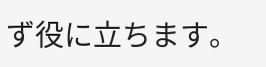ず役に立ちます。